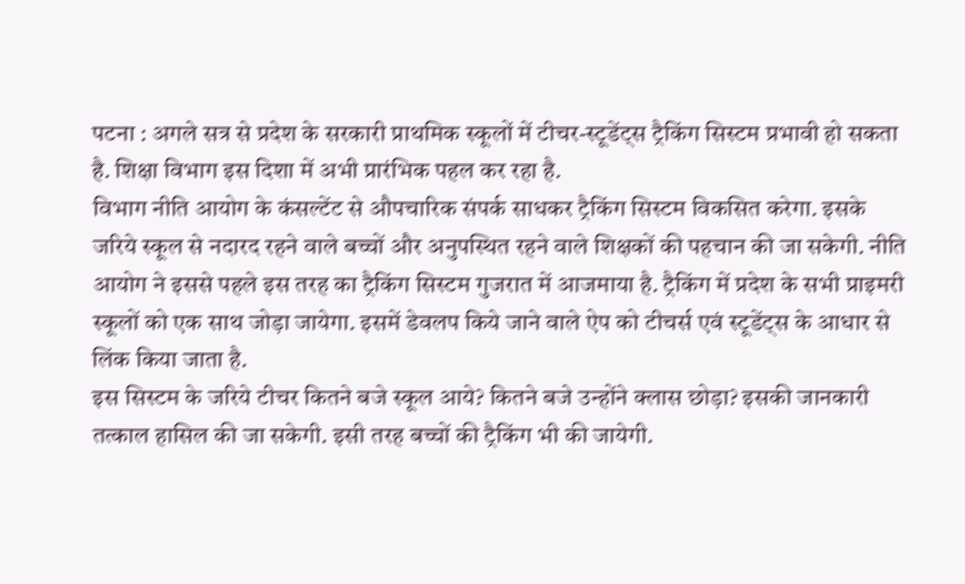पटना : अगले सत्र से प्रदेश के सरकारी प्राथमिक स्कूलों में टीचर-स्टूडेंट्स ट्रैकिंग सिस्टम प्रभावी हो सकता है. शिक्षा विभाग इस दिशा में अभी प्रारंभिक पहल कर रहा है.
विभाग नीति आयोग के कंसल्टेंट से औपचारिक संपर्क साधकर ट्रैकिंग सिस्टम विकसित करेगा. इसके जरिये स्कूल से नदारद रहने वाले बच्चों और अनुपस्थित रहने वाले शिक्षकों की पहचान की जा सकेगी. नीति आयोग ने इससे पहले इस तरह का ट्रैकिंग सिस्टम गुजरात में आजमाया है. ट्रैकिंग में प्रदेश के सभी प्राइमरी स्कूलों को एक साथ जोड़ा जायेगा. इसमें डेवलप किये जाने वाले ऐप को टीचर्स एवं स्टूडेंट्स के आधार से लिंक किया जाता है.
इस सिस्टम के जरिये टीचर कितने बजे स्कूल आये? कितने बजे उन्होंने क्लास छोड़ा? इसकी जानकारी तत्काल हासिल की जा सकेगी. इसी तरह बच्चों की ट्रैकिंग भी की जायेगी.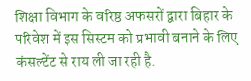शिक्षा विभाग के वरिष्ठ अफसरों द्वारा बिहार के परिवेश में इस सिस्टम को प्रभावी बनाने के लिए कंसल्टेंट से राय ली जा रही है.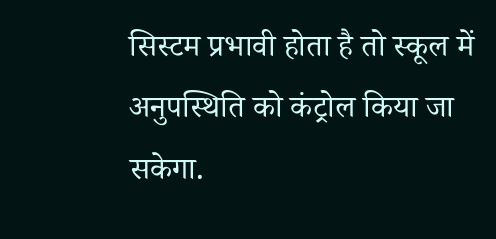सिस्टम प्रभावी होता है तो स्कूल में अनुपस्थिति को कंट्रोल किया जा सकेगा.